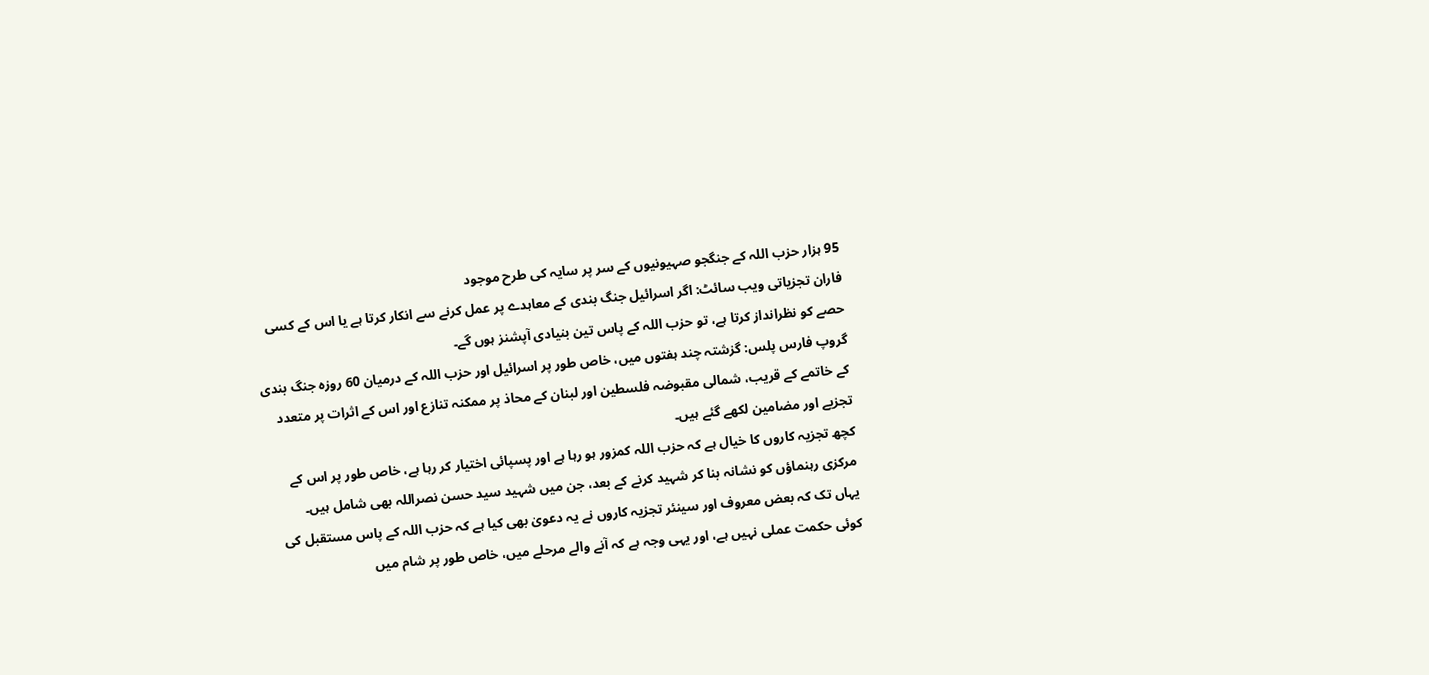95 ہزار حزب اللہ کے جنگجو صہیونیوں کے سر پر سایہ کی طرح موجود
فاران تجزیاتی ویب سائٹ: اگر اسرائیل جنگ بندی کے معاہدے پر عمل کرنے سے انکار کرتا ہے یا اس کے کسی حصے کو نظرانداز کرتا ہے، تو حزب اللہ کے پاس تین بنیادی آپشنز ہوں گے۔
گروپ فارس پلس: گزشتہ چند ہفتوں میں، خاص طور پر اسرائیل اور حزب اللہ کے درمیان 60 روزہ جنگ بندی کے خاتمے کے قریب، شمالی مقبوضہ فلسطین اور لبنان کے محاذ پر ممکنہ تنازع اور اس کے اثرات پر متعدد تجزیے اور مضامین لکھے گئے ہیں۔
کچھ تجزیہ کاروں کا خیال ہے کہ حزب اللہ کمزور ہو رہا ہے اور پسپائی اختیار کر رہا ہے، خاص طور پر اس کے مرکزی رہنماؤں کو نشانہ بنا کر شہید کرنے کے بعد، جن میں شہید سید حسن نصراللہ بھی شامل ہیں۔
یہاں تک کہ بعض معروف اور سینئر تجزیہ کاروں نے یہ دعویٰ بھی کیا ہے کہ حزب اللہ کے پاس مستقبل کی کوئی حکمت عملی نہیں ہے، اور یہی وجہ ہے کہ آنے والے مرحلے میں، خاص طور پر شام میں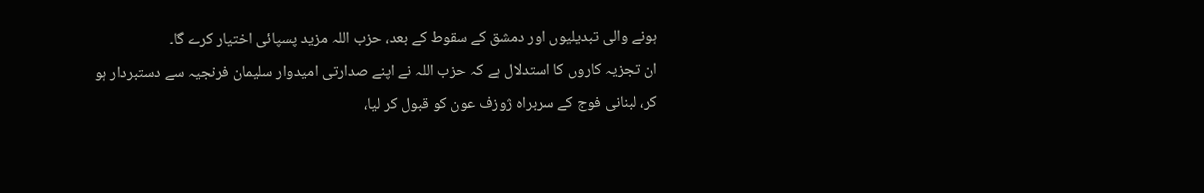ہونے والی تبدیلیوں اور دمشق کے سقوط کے بعد، حزب اللہ مزید پسپائی اختیار کرے گا۔
ان تجزیہ کاروں کا استدلال ہے کہ حزب اللہ نے اپنے صدارتی امیدوار سلیمان فرنجیہ سے دستبردار ہو کر، لبنانی فوج کے سربراہ ژوزف عون کو قبول کر لیا،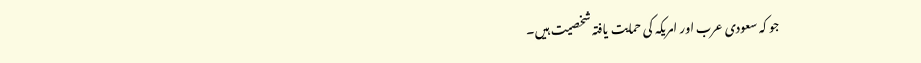جو کہ سعودی عرب اور امریکہ کی حمایت یافتہ شخصیت ہیں۔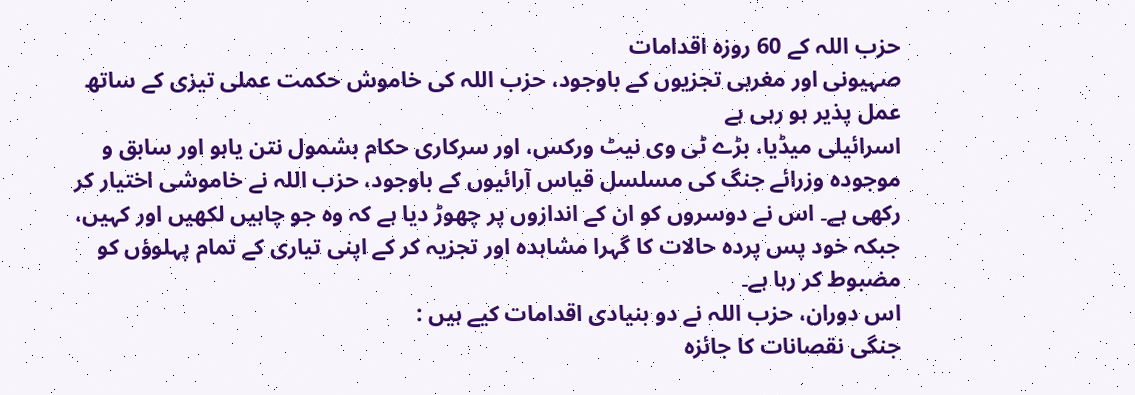حزب اللہ کے 60 روزہ اقدامات
صہیونی اور مغربی تجزیوں کے باوجود، حزب اللہ کی خاموش حکمت عملی تیزی کے ساتھ عمل پذیر ہو رہی ہے
اسرائیلی میڈیا، بڑے ٹی وی نیٹ ورکس، اور سرکاری حکام بشمول نتن یاہو اور سابق و موجودہ وزرائے جنگ کی مسلسل قیاس آرائیوں کے باوجود، حزب اللہ نے خاموشی اختیار کر رکھی ہے۔ اس نے دوسروں کو ان کے اندازوں پر چھوڑ دیا ہے کہ وہ جو چاہیں لکھیں اور کہیں، جبکہ خود پس پردہ حالات کا گہرا مشاہدہ اور تجزیہ کر کے اپنی تیاری کے تمام پہلوؤں کو مضبوط کر رہا ہے۔
اس دوران، حزب اللہ نے دو بنیادی اقدامات کیے ہیں :
جنگی نقصانات کا جائزہ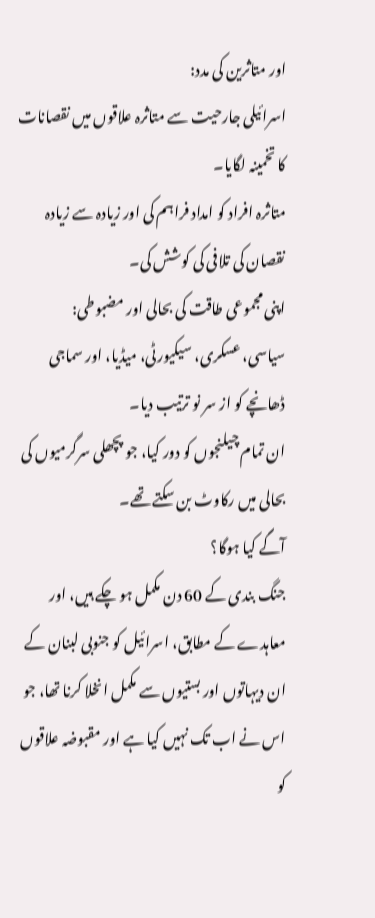اور متاثرین کی مدد:
اسرائیلی جارحیت سے متاثرہ علاقوں میں نقصانات کا تخمینہ لگایا۔
متاثرہ افراد کو امداد فراہم کی اور زیادہ سے زیادہ نقصان کی تلافی کی کوشش کی۔
اپنی مجموعی طاقت کی بحالی اور مضبوطی:
سیاسی، عسکری، سیکیورٹی، میڈیا، اور سماجی ڈھانچے کو از سر نو ترتیب دیا۔
ان تمام چیلنجوں کو دور کیا، جو پچھلی سرگرمیوں کی بحالی میں رکاوٹ بن سکتے تھے۔
آگے کیا ہوگا؟
جنگ بندی کے 60 دن مکمل ہو چکے ہیں، اور معاہدے کے مطابق، اسرائیل کو جنوبی لبنان کے ان دیہاتوں اور بستیوں سے مکمل انخلا کرنا تھا، جو اس نے اب تک نہیں کیا ہے اور مقبوضہ علاقوں کو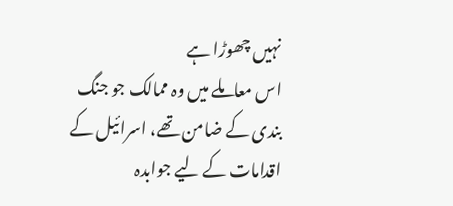نہیں چھوڑا ہے
اس معاملے میں وہ ممالک جو جنگ بندی کے ضامن تھے، اسرائیل کے اقدامات کے لیے جوابدہ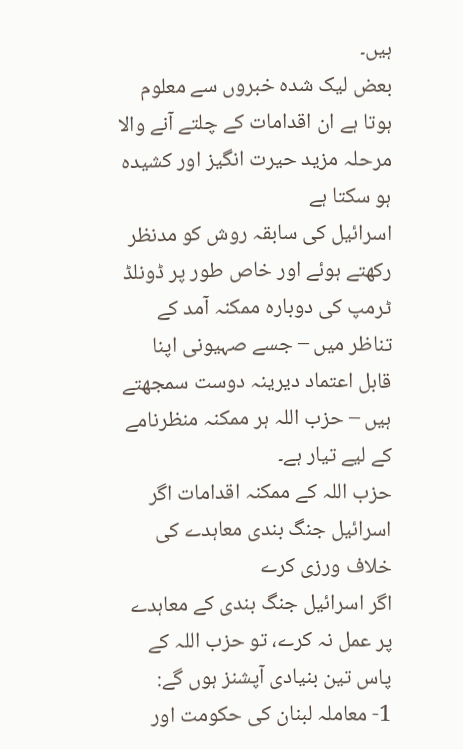ہیں۔
بعض لیک شدہ خبروں سے معلوم ہوتا ہے ان اقدامات کے چلتے آنے والا مرحلہ مزید حیرت انگیز اور کشیدہ ہو سکتا ہے
اسرائیل کی سابقہ روش کو مدنظر رکھتے ہوئے اور خاص طور پر ڈونلڈ ٹرمپ کی دوبارہ ممکنہ آمد کے تناظر میں – جسے صہیونی اپنا قابل اعتماد دیرینہ دوست سمجھتے ہیں – حزب اللہ ہر ممکنہ منظرنامے کے لیے تیار ہے۔
حزب اللہ کے ممکنہ اقدامات اگر اسرائیل جنگ بندی معاہدے کی خلاف ورزی کرے
اگر اسرائیل جنگ بندی کے معاہدے پر عمل نہ کرے، تو حزب اللہ کے پاس تین بنیادی آپشنز ہوں گے:
1- معاملہ لبنان کی حکومت اور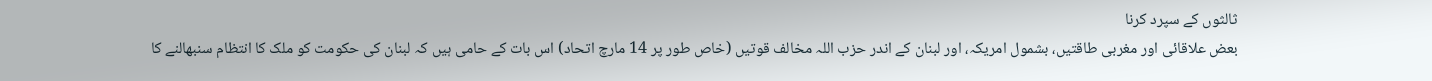ثالثوں کے سپرد کرنا
بعض علاقائی اور مغربی طاقتیں، بشمول امریکہ، اور لبنان کے اندر حزب اللہ مخالف قوتیں (خاص طور پر 14 مارچ اتحاد) اس بات کے حامی ہیں کہ لبنان کی حکومت کو ملک کا انتظام سنبھالنے کا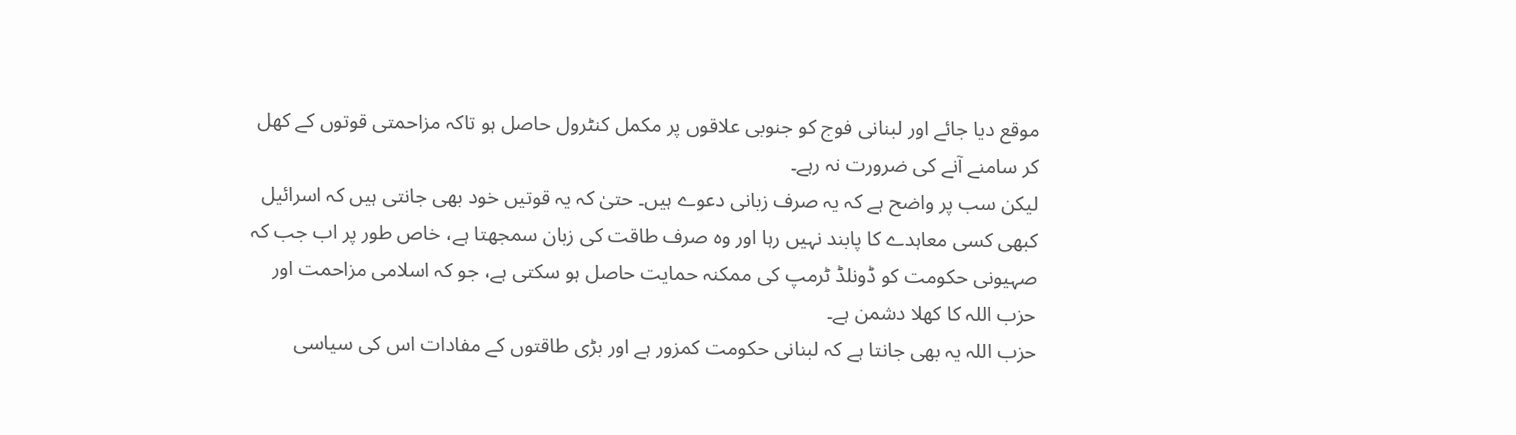موقع دیا جائے اور لبنانی فوج کو جنوبی علاقوں پر مکمل کنٹرول حاصل ہو تاکہ مزاحمتی قوتوں کے کھل کر سامنے آنے کی ضرورت نہ رہے۔
لیکن سب پر واضح ہے کہ یہ صرف زبانی دعوے ہیں۔ حتیٰ کہ یہ قوتیں خود بھی جانتی ہیں کہ اسرائیل کبھی کسی معاہدے کا پابند نہیں رہا اور وہ صرف طاقت کی زبان سمجھتا ہے، خاص طور پر اب جب کہ صہیونی حکومت کو ڈونلڈ ٹرمپ کی ممکنہ حمایت حاصل ہو سکتی ہے، جو کہ اسلامی مزاحمت اور حزب اللہ کا کھلا دشمن ہے۔
حزب اللہ یہ بھی جانتا ہے کہ لبنانی حکومت کمزور ہے اور بڑی طاقتوں کے مفادات اس کی سیاسی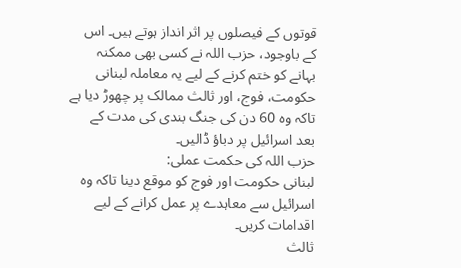قوتوں کے فیصلوں پر اثر انداز ہوتے ہیں۔ اس کے باوجود، حزب اللہ نے کسی بھی ممکنہ بہانے کو ختم کرنے کے لیے یہ معاملہ لبنانی حکومت، فوج، اور ثالث ممالک پر چھوڑ دیا ہے تاکہ وہ 60 دن کی جنگ بندی کی مدت کے بعد اسرائیل پر دباؤ ڈالیں۔
حزب اللہ کی حکمت عملی:
لبنانی حکومت اور فوج کو موقع دینا تاکہ وہ اسرائیل سے معاہدے پر عمل کرانے کے لیے اقدامات کریں۔
ثالث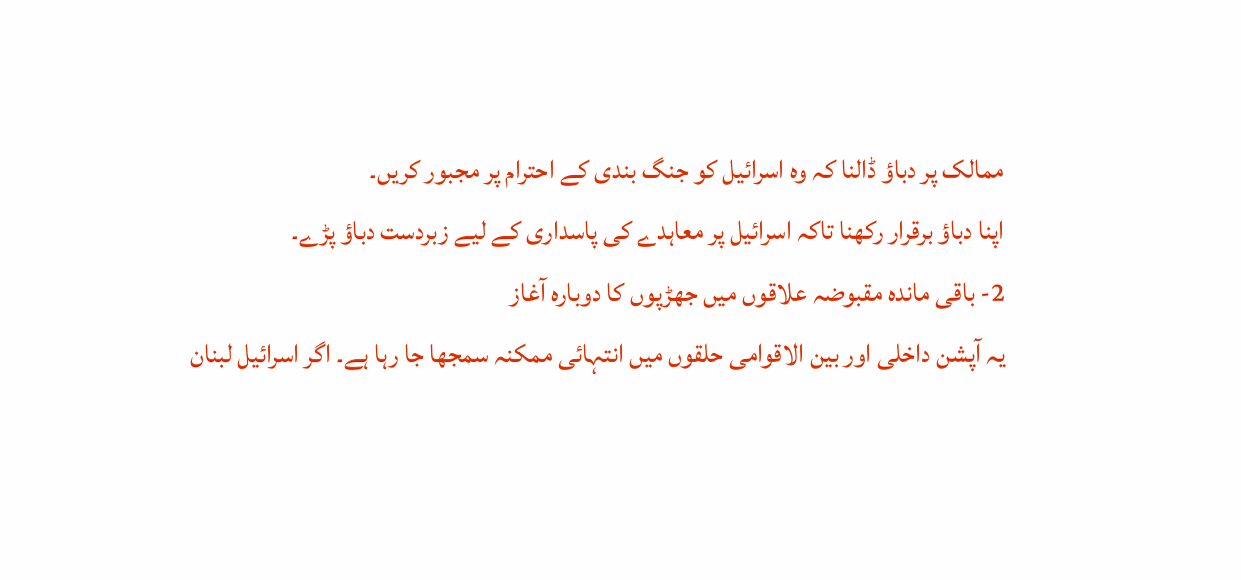ممالک پر دباؤ ڈالنا کہ وہ اسرائیل کو جنگ بندی کے احترام پر مجبور کریں۔
اپنا دباؤ برقرار رکھنا تاکہ اسرائیل پر معاہدے کی پاسداری کے لیے زبردست دباؤ پڑے۔
2- باقی ماندہ مقبوضہ علاقوں میں جھڑپوں کا دوبارہ آغاز
یہ آپشن داخلی اور بین الاقوامی حلقوں میں انتہائی ممکنہ سمجھا جا رہا ہے۔ اگر اسرائیل لبنان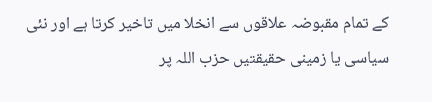کے تمام مقبوضہ علاقوں سے انخلا میں تاخیر کرتا ہے اور نئی سیاسی یا زمینی حقیقتیں حزب اللہ پر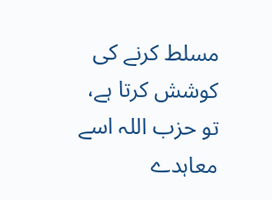مسلط کرنے کی کوشش کرتا ہے، تو حزب اللہ اسے معاہدے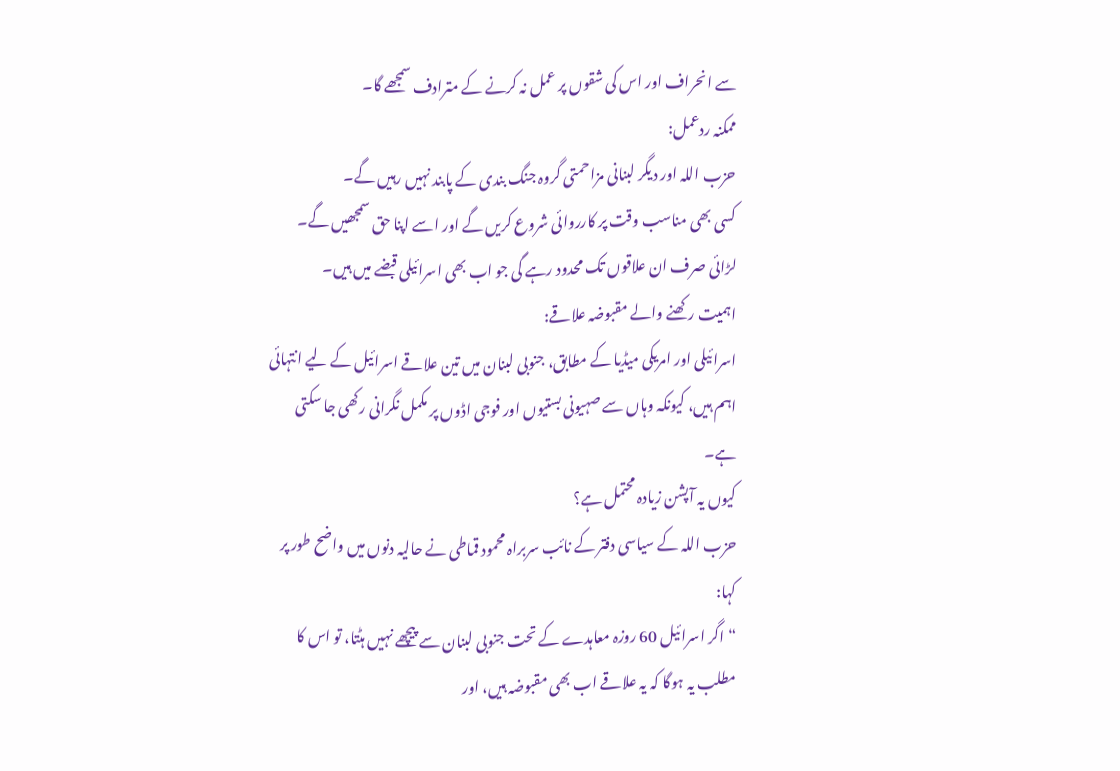سے انحراف اور اس کی شقوں پر عمل نہ کرنے کے مترادف سمجھے گا۔
ممکنہ ردعمل:
حزب اللہ اور دیگر لبنانی مزاحمتی گروہ جنگ بندی کے پابند نہیں رہیں گے۔
کسی بھی مناسب وقت پر کارروائی شروع کریں گے اور اسے اپنا حق سمجھیں گے۔
لڑائی صرف ان علاقوں تک محدود رہے گی جو اب بھی اسرائیلی قبضے میں ہیں۔
اہمیت رکھنے والے مقبوضہ علاقے:
اسرائیلی اور امریکی میڈیا کے مطابق، جنوبی لبنان میں تین علاقے اسرائیل کے لیے انتہائی اہم ہیں، کیونکہ وہاں سے صہیونی بستیوں اور فوجی اڈوں پر مکمل نگرانی رکھی جا سکتی ہے۔
کیوں یہ آپشن زیادہ محتمل ہے؟
حزب اللہ کے سیاسی دفتر کے نائب سربراہ محمود قماطی نے حالیہ دنوں میں واضح طور پر کہا:
“اگر اسرائیل 60 روزہ معاہدے کے تحت جنوبی لبنان سے پیچھے نہیں ہٹتا، تو اس کا مطلب یہ ہوگا کہ یہ علاقے اب بھی مقبوضہ ہیں، اور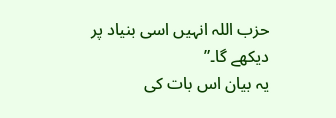حزب اللہ انہیں اسی بنیاد پر دیکھے گا۔”
یہ بیان اس بات کی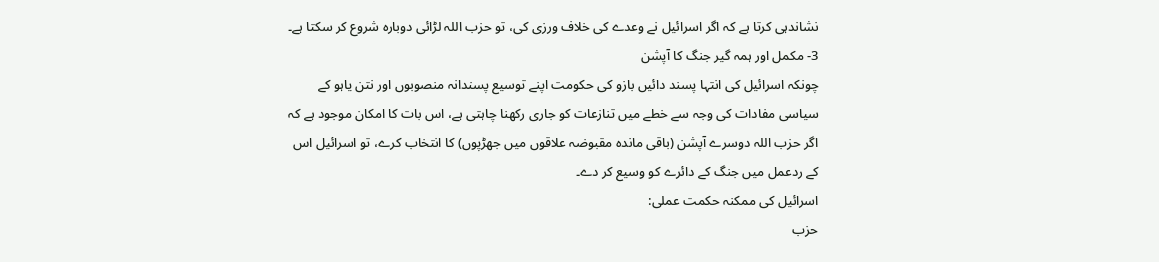نشاندہی کرتا ہے کہ اگر اسرائیل نے وعدے کی خلاف ورزی کی، تو حزب اللہ لڑائی دوبارہ شروع کر سکتا ہے۔
3- مکمل اور ہمہ گیر جنگ کا آپشن
چونکہ اسرائیل کی انتہا پسند دائیں بازو کی حکومت اپنے توسیع پسندانہ منصوبوں اور نتن یاہو کے سیاسی مفادات کی وجہ سے خطے میں تنازعات کو جاری رکھنا چاہتی ہے، اس بات کا امکان موجود ہے کہ اگر حزب اللہ دوسرے آپشن (باقی ماندہ مقبوضہ علاقوں میں جھڑپوں) کا انتخاب کرے، تو اسرائیل اس کے ردعمل میں جنگ کے دائرے کو وسیع کر دے۔
اسرائیل کی ممکنہ حکمت عملی:
حزب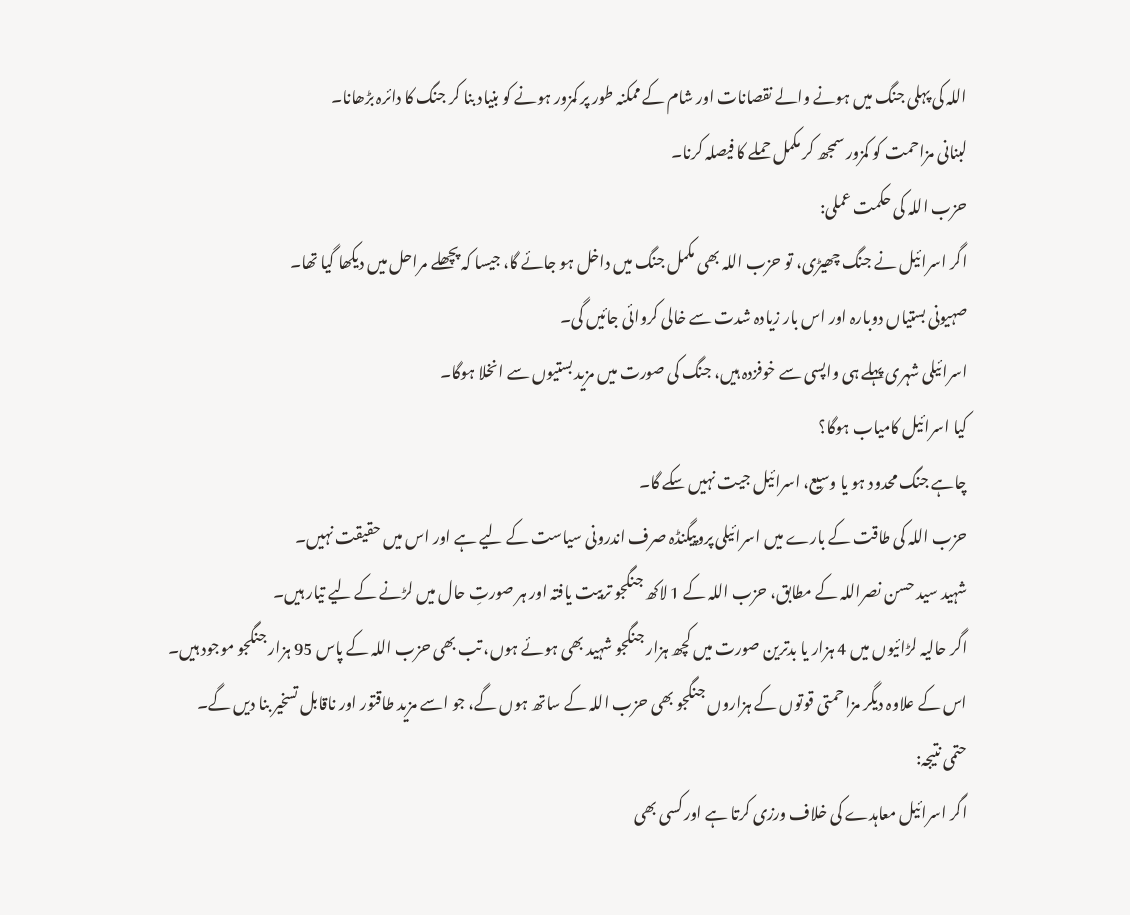اللہ کی پہلی جنگ میں ہونے والے نقصانات اور شام کے ممکنہ طور پر کمزور ہونے کو بنیاد بنا کر جنگ کا دائرہ بڑھانا۔
لبنانی مزاحمت کو کمزور سمجھ کر مکمل حملے کا فیصلہ کرنا۔
حزب اللہ کی حکمت عملی:
اگر اسرائیل نے جنگ چھیڑی، تو حزب اللہ بھی مکمل جنگ میں داخل ہو جائے گا، جیسا کہ پچھلے مراحل میں دیکھا گیا تھا۔
صہیونی بستیاں دوبارہ اور اس بار زیادہ شدت سے خالی کروائی جائیں گی۔
اسرائیلی شہری پہلے ہی واپسی سے خوفزدہ ہیں، جنگ کی صورت میں مزید بستیوں سے انخلا ہوگا۔
کیا اسرائیل کامیاب ہوگا؟
چاہے جنگ محدود ہو یا وسیع، اسرائیل جیت نہیں سکے گا۔
حزب اللہ کی طاقت کے بارے میں اسرائیلی پروپیگنڈہ صرف اندرونی سیاست کے لیے ہے اور اس میں حقیقت نہیں۔
شہید سید حسن نصراللہ کے مطابق، حزب اللہ کے 1 لاکھ جنگجو تربیت یافتہ اور ہر صورتِ حال میں لڑنے کے لیے تیار ہیں۔
اگر حالیہ لڑائیوں میں 4 ہزار یا بدترین صورت میں کچھ ہزار جنگجو شہید بھی ہوئے ہوں، تب بھی حزب اللہ کے پاس 95 ہزار جنگجو موجود ہیں۔
اس کے علاوہ دیگر مزاحمتی قوتوں کے ہزاروں جنگجو بھی حزب اللہ کے ساتھ ہوں گے، جو اسے مزید طاقتور اور ناقابل تسخیر بنا دیں گے۔
حتمی نتیجہ:
اگر اسرائیل معاہدے کی خلاف ورزی کرتا ہے اور کسی بھی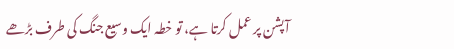آپشن پر عمل کرتا ہے، تو خطہ ایک وسیع جنگ کی طرف بڑھے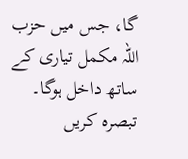گا، جس میں حزب اللہ مکمل تیاری کے ساتھ داخل ہوگا۔
تبصرہ کریں